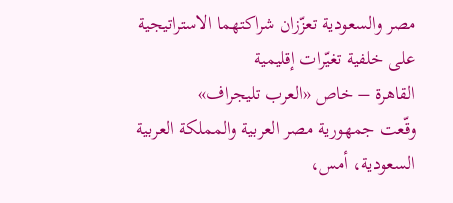مصر والسعودية تعزّزان شراكتهما الاستراتيجية على خلفية تغيّرات إقليمية
القاهرة – خاص «العرب تليجراف»
وقّعت جمهورية مصر العربية والمملكة العربية السعودية، أمس،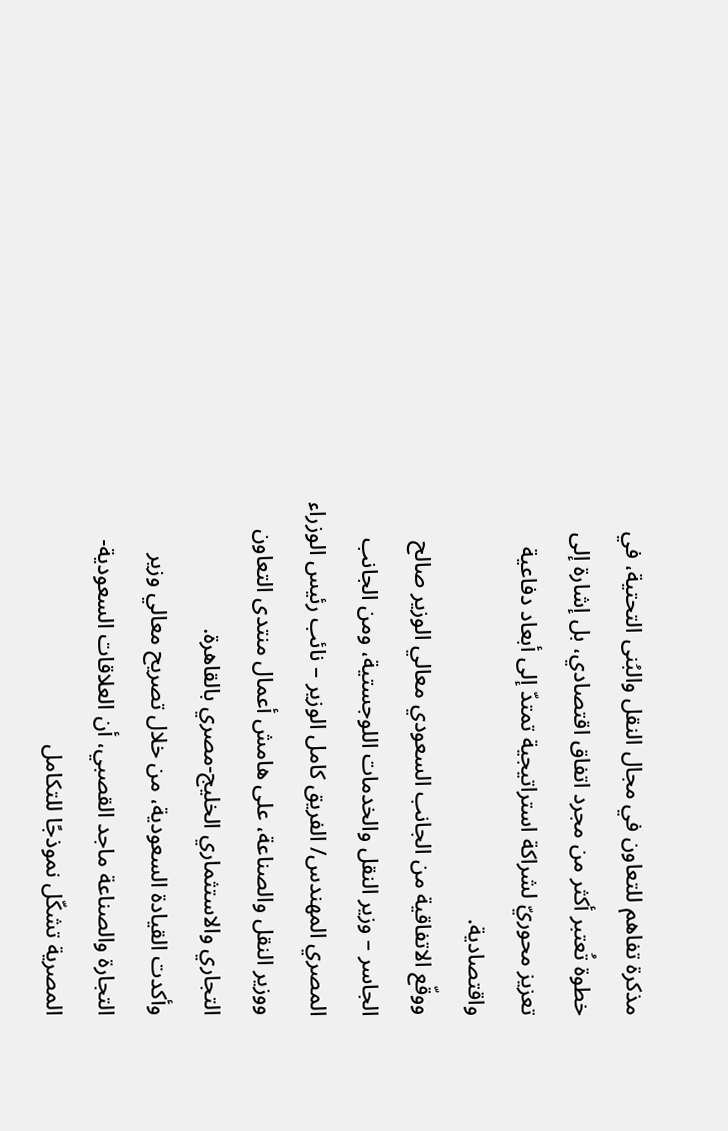مذكرة تفاهم للتعاون في مجال النقل والبُنى التحتية، في خطوة تُعتبر أكثر من مجرد اتفاق اقتصادي، بل إشارة إلى تعزيز محوريّ لشراكة استراتيجية تمتدّ إلى أبعاد دفاعية واقتصادية.
ووقّع الاتفاقية من الجانب السعودي معالي الوزير صالح الجاسر – وزير النقل والخدمات اللوجستية، ومن الجانب المصري المهندس/ الفريق كامل الوزير – نائب رئيس الوزراء ووزير النقل والصناعة، على هامش أعمال منتدى التعاون التجاري والاستثماري الخليج-مصري بالقاهرة.
وأكدت القيادة السعودية، من خلال تصريح معالي وزير التجارة والصناعة ماجد القصبي، أن العلاقات السعودية-المصرية تشكّل نموذجًا للتكامل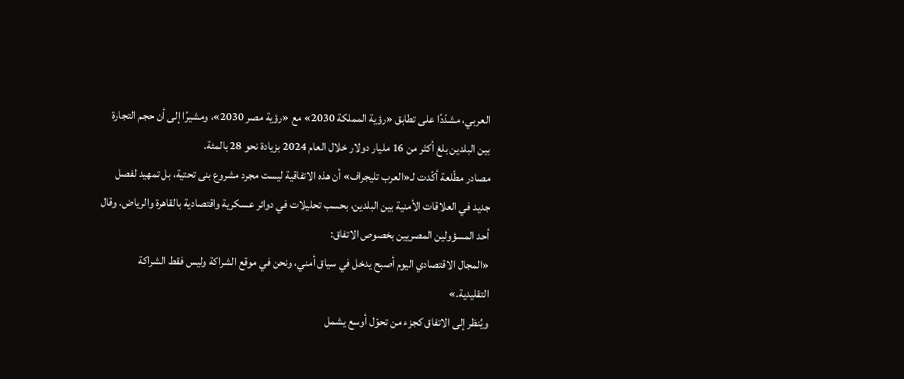العربي، مشدّدًا على تطابق «رؤية المملكة 2030» مع «رؤية مصر 2030»، ومشيرًا إلى أن حجم التجارة بين البلدين بلغ أكثر من 16 مليار دولار خلال العام 2024 بزيادة نحو 28 بالمئة.
مصادر مطّلعة أكّدت لـ«العرب تليجراف» أن هذه الاتفاقية ليست مجرد مشروع بنى تحتية، بل تمهيد لفصل جديد في العلاقات الأمنية بين البلدين، بحسب تحليلات في دوائر عسكرية واقتصادية بالقاهرة والرياض. وقال أحد المسؤولين المصريين بخصوص الاتفاق:
«المجال الاقتصادي اليوم أصبح يدخل في سياق أمني، ونحن في موقع الشراكة وليس فقط الشراكة التقليدية.»
ويُنظر إلى الاتفاق كجزء من تحوّل أوسع يشمل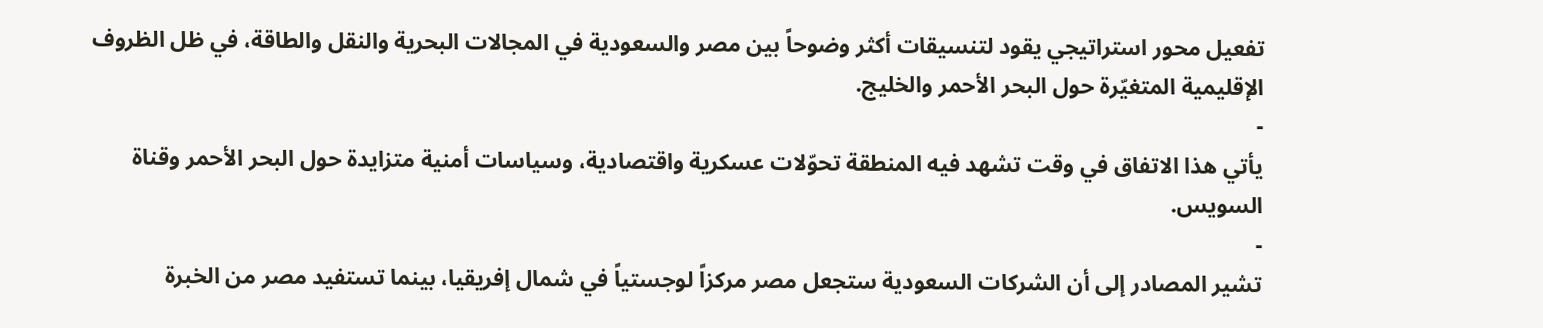تفعيل محور استراتيجي يقود لتنسيقات أكثر وضوحاً بين مصر والسعودية في المجالات البحرية والنقل والطاقة، في ظل الظروف الإقليمية المتغيّرة حول البحر الأحمر والخليج.
-
يأتي هذا الاتفاق في وقت تشهد فيه المنطقة تحوّلات عسكرية واقتصادية، وسياسات أمنية متزايدة حول البحر الأحمر وقناة السويس.
-
تشير المصادر إلى أن الشركات السعودية ستجعل مصر مركزاً لوجستياً في شمال إفريقيا، بينما تستفيد مصر من الخبرة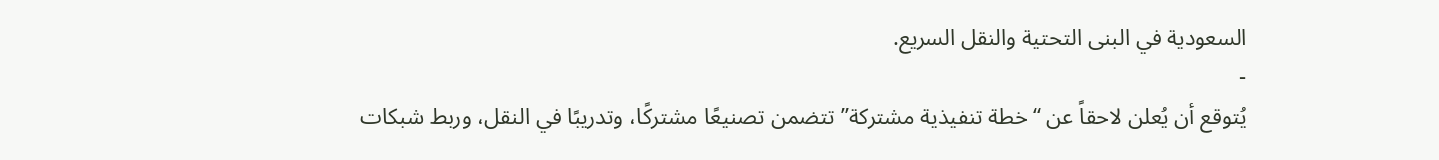السعودية في البنى التحتية والنقل السريع.
-
يُتوقع أن يُعلن لاحقاً عن “خطة تنفيذية مشتركة” تتضمن تصنيعًا مشتركًا، وتدريبًا في النقل، وربط شبكات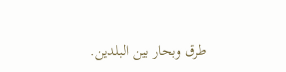طرق وبحار بين البلدين.